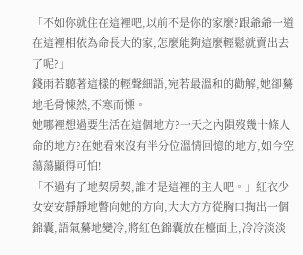「不如你就住在這裡吧,以前不是你的家麼?跟爺爺一道在這裡相依為命長大的家,怎麼能夠這麼輕鬆就賣出去了呢?」
錢雨若聽著這樣的輕聲細語,宛若最溫和的勸解,她卻驀地毛骨悚然,不寒而慄。
她哪裡想過要生活在這個地方?一天之內隕歿幾十條人命的地方?在她看來沒有半分位溫情回憶的地方,如今空蕩蕩顯得可怕!
「不過有了地契房契,誰才是這裡的主人吧。」紅衣少女安安靜靜地瞥向她的方向,大大方方從胸口掏出一個錦囊,語氣驀地變冷,將紅色錦囊放在檯面上,冷冷淡淡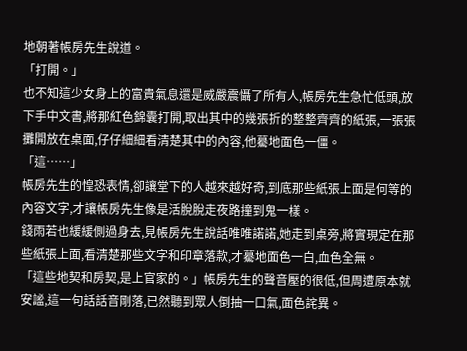地朝著帳房先生說道。
「打開。」
也不知這少女身上的富貴氣息還是威嚴震懾了所有人,帳房先生急忙低頭,放下手中文書,將那紅色錦囊打開,取出其中的幾張折的整整齊齊的紙張,一張張攤開放在桌面,仔仔細細看清楚其中的內容,他驀地面色一僵。
「這……」
帳房先生的惶恐表情,卻讓堂下的人越來越好奇,到底那些紙張上面是何等的內容文字,才讓帳房先生像是活脫脫走夜路撞到鬼一樣。
錢雨若也緩緩側過身去,見帳房先生說話唯唯諾諾,她走到桌旁,將實現定在那些紙張上面,看清楚那些文字和印章落款,才驀地面色一白,血色全無。
「這些地契和房契,是上官家的。」帳房先生的聲音壓的很低,但周遭原本就安謐,這一句話話音剛落,已然聽到眾人倒抽一口氣,面色詫異。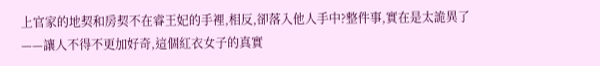上官家的地契和房契不在睿王妃的手裡,相反,卻落入他人手中?整件事,實在是太詭異了——讓人不得不更加好奇,這個紅衣女子的真實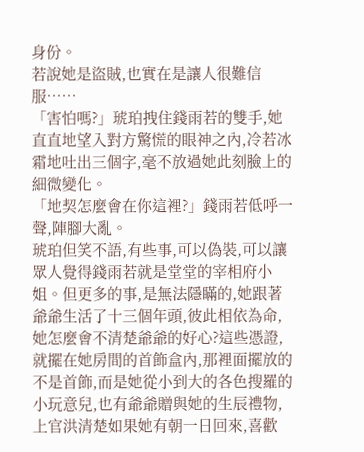身份。
若說她是盜賊,也實在是讓人很難信服……
「害怕嗎?」琥珀拽住錢雨若的雙手,她直直地望入對方驚慌的眼神之內,冷若冰霜地吐出三個字,毫不放過她此刻臉上的細微變化。
「地契怎麼會在你這裡?」錢雨若低呼一聲,陣腳大亂。
琥珀但笑不語,有些事,可以偽裝,可以讓眾人覺得錢雨若就是堂堂的宰相府小姐。但更多的事,是無法隱瞞的,她跟著爺爺生活了十三個年頭,彼此相依為命,她怎麼會不清楚爺爺的好心?這些憑證,就擺在她房間的首飾盒內,那裡面擺放的不是首飾,而是她從小到大的各色搜羅的小玩意兒,也有爺爺贈與她的生辰禮物,上官洪清楚如果她有朝一日回來,喜歡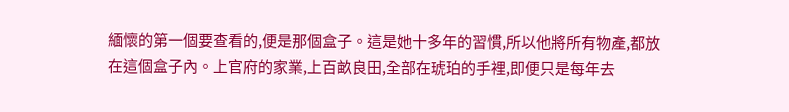緬懷的第一個要查看的,便是那個盒子。這是她十多年的習慣,所以他將所有物產,都放在這個盒子內。上官府的家業,上百畝良田,全部在琥珀的手裡,即便只是每年去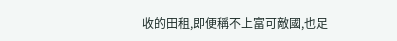收的田租,即便稱不上富可敵國,也足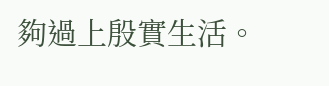夠過上殷實生活。